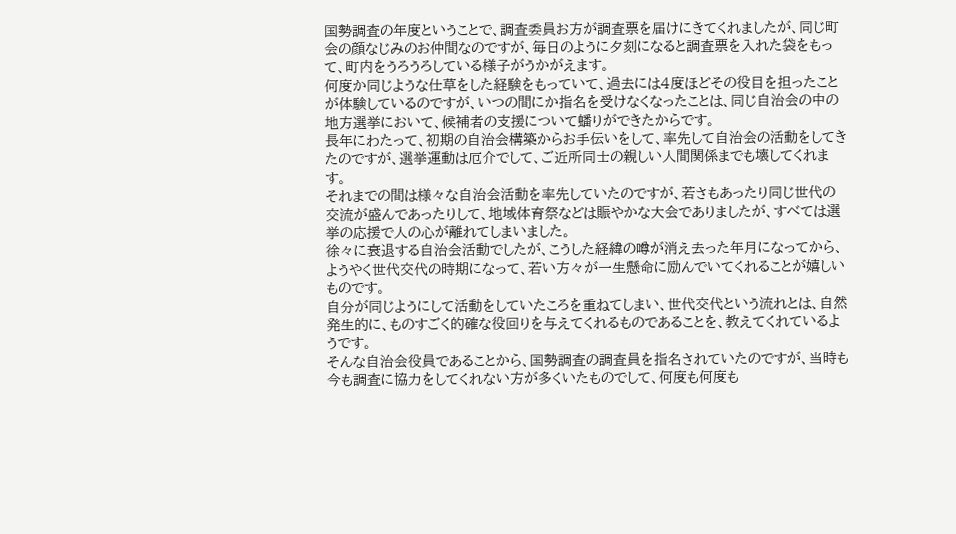国勢調査の年度ということで、調査委員お方が調査票を届けにきてくれましたが、同じ町会の顔なじみのお仲間なのですが、毎日のように夕刻になると調査票を入れた袋をもって、町内をうろうろしている様子がうかがえます。
何度か同じような仕草をした経験をもっていて、過去には4度ほどその役目を担ったことが体験しているのですが、いつの間にか指名を受けなくなったことは、同じ自治会の中の地方選挙において、候補者の支援について蟠りができたからです。
長年にわたって、初期の自治会構築からお手伝いをして、率先して自治会の活動をしてきたのですが、選挙運動は厄介でして、ご近所同士の親しい人間関係までも壊してくれます。
それまでの間は様々な自治会活動を率先していたのですが、若さもあったり同じ世代の交流が盛んであったりして、地域体育祭などは賑やかな大会でありましたが、すべては選挙の応援で人の心が離れてしまいました。
徐々に衰退する自治会活動でしたが、こうした経緯の噂が消え去った年月になってから、ようやく世代交代の時期になって、若い方々が一生懸命に励んでいてくれることが嬉しいものです。
自分が同じようにして活動をしていたころを重ねてしまい、世代交代という流れとは、自然発生的に、ものすごく的確な役回りを与えてくれるものであることを、教えてくれているようです。
そんな自治会役員であることから、国勢調査の調査員を指名されていたのですが、当時も今も調査に協力をしてくれない方が多くいたものでして、何度も何度も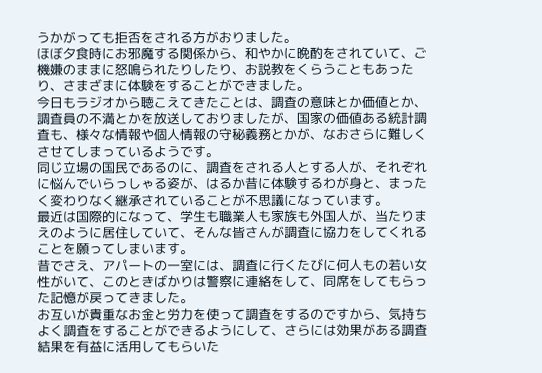うかがっても拒否をされる方がおりました。
ほぼ夕食時にお邪魔する関係から、和やかに晩酌をされていて、ご機嫌のままに怒鳴られたりしたり、お説教をくらうこともあったり、さまざまに体験をすることができました。
今日もラジオから聴こえてきたことは、調査の意味とか価値とか、調査員の不満とかを放送しておりましたが、国家の価値ある統計調査も、様々な情報や個人情報の守秘義務とかが、なおさらに難しくさせてしまっているようです。
同じ立場の国民であるのに、調査をされる人とする人が、それぞれに悩んでいらっしゃる姿が、はるか昔に体験するわが身と、まったく変わりなく継承されていることが不思議になっています。
最近は国際的になって、学生も職業人も家族も外国人が、当たりまえのように居住していて、そんな皆さんが調査に協力をしてくれることを願ってしまいます。
昔でさえ、アパートの一室には、調査に行くたびに何人もの若い女性がいて、このときばかりは警察に連絡をして、同席をしてもらった記憶が戻ってきました。
お互いが貴重なお金と労力を使って調査をするのですから、気持ちよく調査をすることができるようにして、さらには効果がある調査結果を有益に活用してもらいた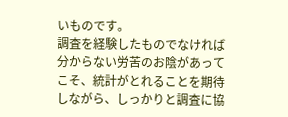いものです。
調査を経験したものでなければ分からない労苦のお陰があってこそ、統計がとれることを期待しながら、しっかりと調査に協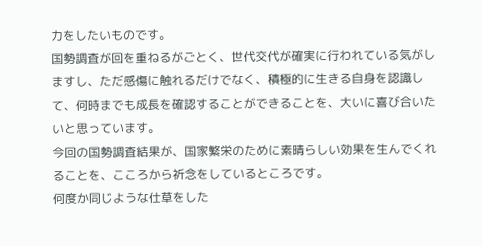力をしたいものです。
国勢調査が回を重ねるがごとく、世代交代が確実に行われている気がしますし、ただ感傷に触れるだけでなく、積極的に生きる自身を認識して、何時までも成長を確認することができることを、大いに喜び合いたいと思っています。
今回の国勢調査結果が、国家繁栄のために素晴らしい効果を生んでくれることを、こころから祈念をしているところです。
何度か同じような仕草をした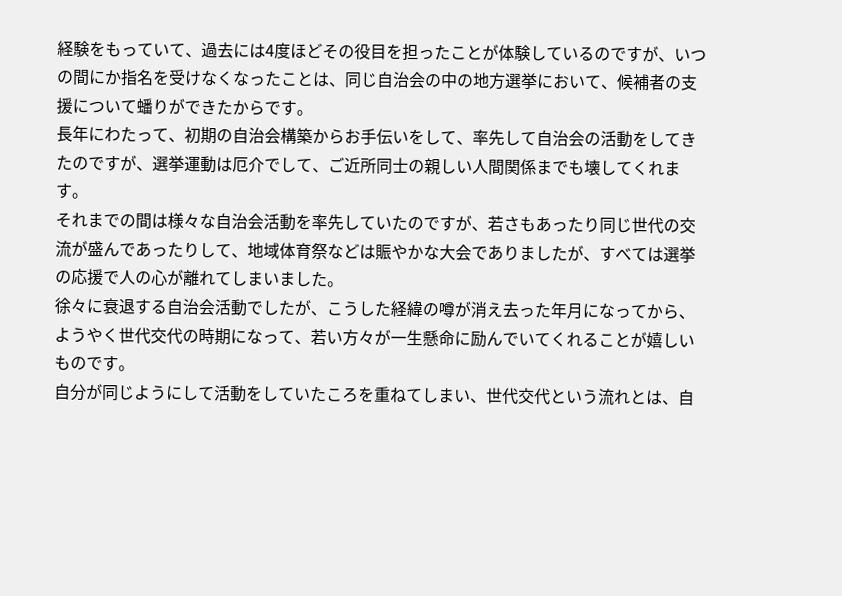経験をもっていて、過去には4度ほどその役目を担ったことが体験しているのですが、いつの間にか指名を受けなくなったことは、同じ自治会の中の地方選挙において、候補者の支援について蟠りができたからです。
長年にわたって、初期の自治会構築からお手伝いをして、率先して自治会の活動をしてきたのですが、選挙運動は厄介でして、ご近所同士の親しい人間関係までも壊してくれます。
それまでの間は様々な自治会活動を率先していたのですが、若さもあったり同じ世代の交流が盛んであったりして、地域体育祭などは賑やかな大会でありましたが、すべては選挙の応援で人の心が離れてしまいました。
徐々に衰退する自治会活動でしたが、こうした経緯の噂が消え去った年月になってから、ようやく世代交代の時期になって、若い方々が一生懸命に励んでいてくれることが嬉しいものです。
自分が同じようにして活動をしていたころを重ねてしまい、世代交代という流れとは、自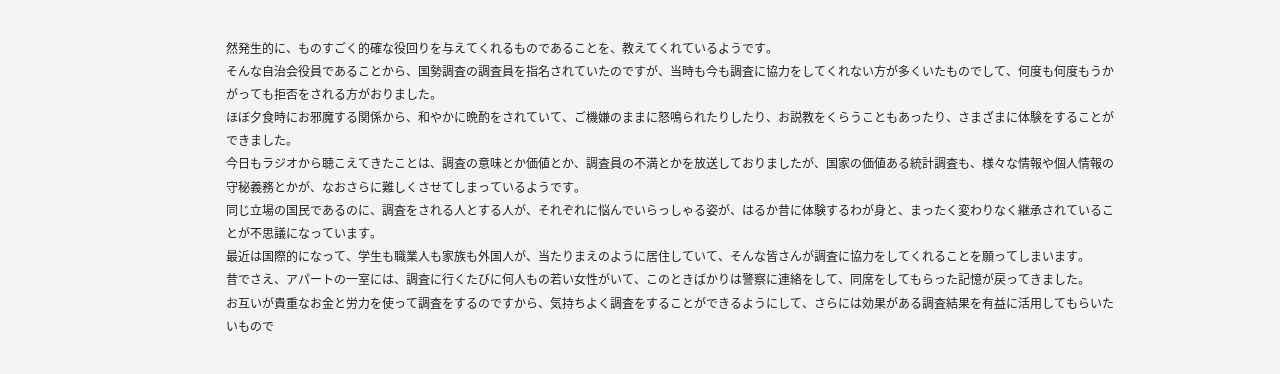然発生的に、ものすごく的確な役回りを与えてくれるものであることを、教えてくれているようです。
そんな自治会役員であることから、国勢調査の調査員を指名されていたのですが、当時も今も調査に協力をしてくれない方が多くいたものでして、何度も何度もうかがっても拒否をされる方がおりました。
ほぼ夕食時にお邪魔する関係から、和やかに晩酌をされていて、ご機嫌のままに怒鳴られたりしたり、お説教をくらうこともあったり、さまざまに体験をすることができました。
今日もラジオから聴こえてきたことは、調査の意味とか価値とか、調査員の不満とかを放送しておりましたが、国家の価値ある統計調査も、様々な情報や個人情報の守秘義務とかが、なおさらに難しくさせてしまっているようです。
同じ立場の国民であるのに、調査をされる人とする人が、それぞれに悩んでいらっしゃる姿が、はるか昔に体験するわが身と、まったく変わりなく継承されていることが不思議になっています。
最近は国際的になって、学生も職業人も家族も外国人が、当たりまえのように居住していて、そんな皆さんが調査に協力をしてくれることを願ってしまいます。
昔でさえ、アパートの一室には、調査に行くたびに何人もの若い女性がいて、このときばかりは警察に連絡をして、同席をしてもらった記憶が戻ってきました。
お互いが貴重なお金と労力を使って調査をするのですから、気持ちよく調査をすることができるようにして、さらには効果がある調査結果を有益に活用してもらいたいもので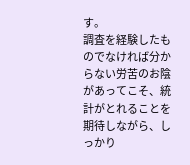す。
調査を経験したものでなければ分からない労苦のお陰があってこそ、統計がとれることを期待しながら、しっかり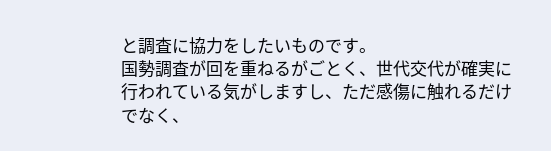と調査に協力をしたいものです。
国勢調査が回を重ねるがごとく、世代交代が確実に行われている気がしますし、ただ感傷に触れるだけでなく、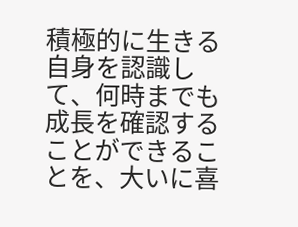積極的に生きる自身を認識して、何時までも成長を確認することができることを、大いに喜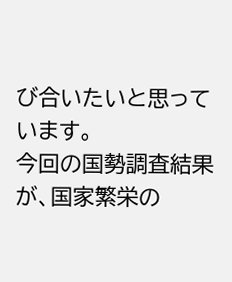び合いたいと思っています。
今回の国勢調査結果が、国家繁栄の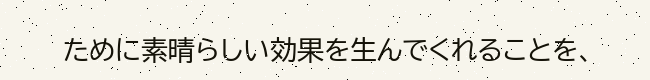ために素晴らしい効果を生んでくれることを、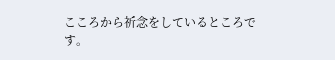こころから祈念をしているところです。